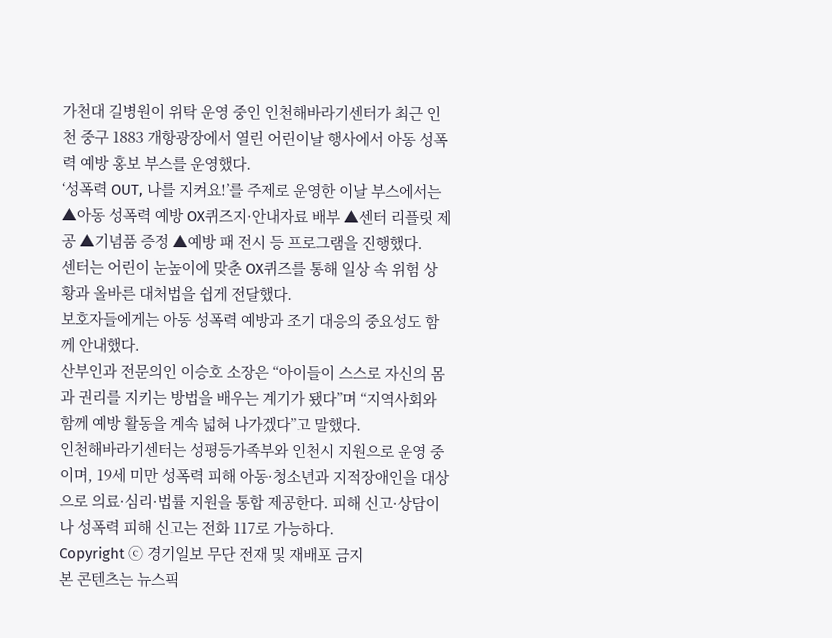가천대 길병원이 위탁 운영 중인 인천해바라기센터가 최근 인천 중구 1883 개항광장에서 열린 어린이날 행사에서 아동 성폭력 예방 홍보 부스를 운영했다.
‘성폭력 OUT, 나를 지켜요!’를 주제로 운영한 이날 부스에서는 ▲아동 성폭력 예방 OX퀴즈지·안내자료 배부 ▲센터 리플릿 제공 ▲기념품 증정 ▲예방 패 전시 등 프로그램을 진행했다.
센터는 어린이 눈높이에 맞춘 OX퀴즈를 통해 일상 속 위험 상황과 올바른 대처법을 쉽게 전달했다.
보호자들에게는 아동 성폭력 예방과 조기 대응의 중요성도 함께 안내했다.
산부인과 전문의인 이승호 소장은 “아이들이 스스로 자신의 몸과 권리를 지키는 방법을 배우는 계기가 됐다”며 “지역사회와 함께 예방 활동을 계속 넓혀 나가겠다”고 말했다.
인천해바라기센터는 성평등가족부와 인천시 지원으로 운영 중이며, 19세 미만 성폭력 피해 아동·청소년과 지적장애인을 대상으로 의료·심리·법률 지원을 통합 제공한다. 피해 신고·상담이나 성폭력 피해 신고는 전화 117로 가능하다.
Copyright ⓒ 경기일보 무단 전재 및 재배포 금지
본 콘텐츠는 뉴스픽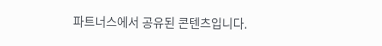파트너스에서 공유된 콘텐츠입니다.